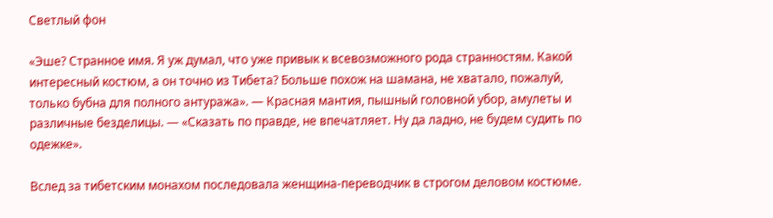Светлый фон

«Эше? Странное имя. Я уж думал, что уже привык к всевозможного рода странностям. Какой интересный костюм, а он точно из Тибета? Больше похож на шамана, не хватало, пожалуй, только бубна для полного антуража». — Красная мантия, пышный головной убор, амулеты и различные безделицы. — «Сказать по правде, не впечатляет. Ну да ладно, не будем судить по одежке».

Вслед за тибетским монахом последовала женщина-переводчик в строгом деловом костюме.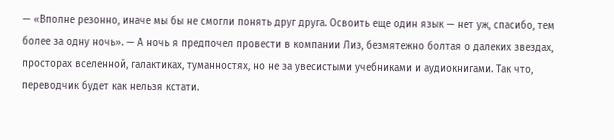— «Вполне резонно, иначе мы бы не смогли понять друг друга. Освоить еще один язык — нет уж, спасибо, тем более за одну ночь». — А ночь я предпочел провести в компании Лиз, безмятежно болтая о далеких звездах, просторах вселенной, галактиках, туманностях, но не за увесистыми учебниками и аудиокнигами. Так что, переводчик будет как нельзя кстати.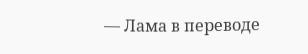— Лама в переводе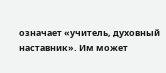означает «учитель, духовный наставник». Им может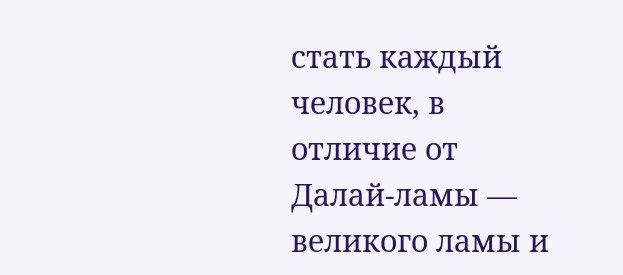стать каждый человек, в отличие от Далай-ламы — великого ламы и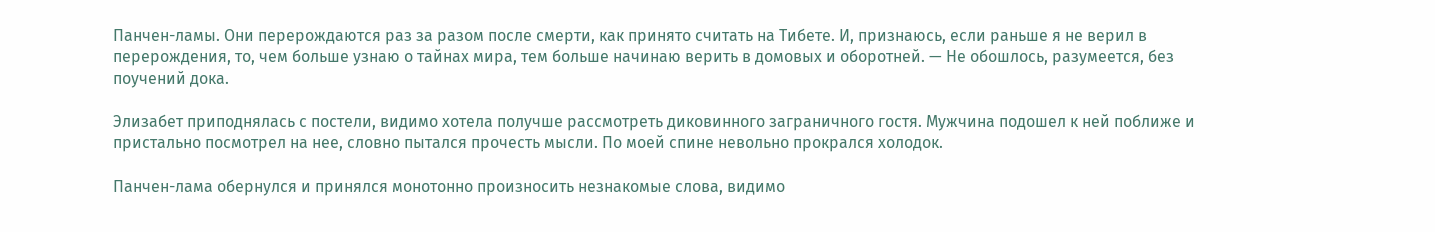Панчен-ламы. Они перерождаются раз за разом после смерти, как принято считать на Тибете. И, признаюсь, если раньше я не верил в перерождения, то, чем больше узнаю о тайнах мира, тем больше начинаю верить в домовых и оборотней. — Не обошлось, разумеется, без поучений дока.

Элизабет приподнялась с постели, видимо хотела получше рассмотреть диковинного заграничного гостя. Мужчина подошел к ней поближе и пристально посмотрел на нее, словно пытался прочесть мысли. По моей спине невольно прокрался холодок.

Панчен-лама обернулся и принялся монотонно произносить незнакомые слова, видимо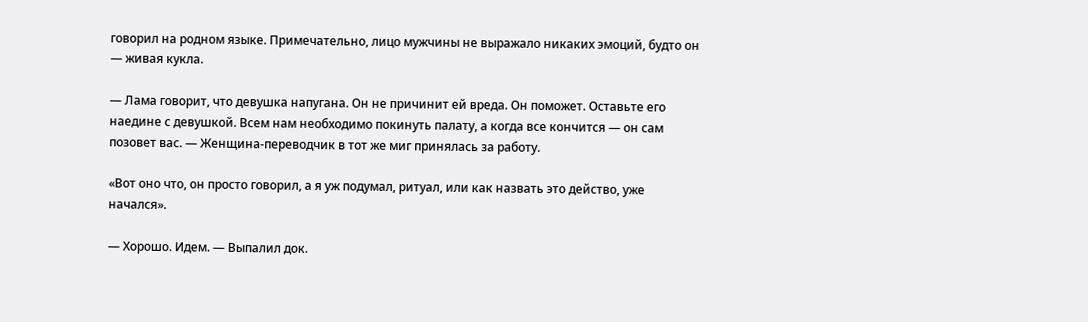говорил на родном языке. Примечательно, лицо мужчины не выражало никаких эмоций, будто он — живая кукла.

— Лама говорит, что девушка напугана. Он не причинит ей вреда. Он поможет. Оставьте его наедине с девушкой. Всем нам необходимо покинуть палату, а когда все кончится — он сам позовет вас. — Женщина-переводчик в тот же миг принялась за работу.

«Вот оно что, он просто говорил, а я уж подумал, ритуал, или как назвать это действо, уже начался».

— Хорошо. Идем. — Выпалил док.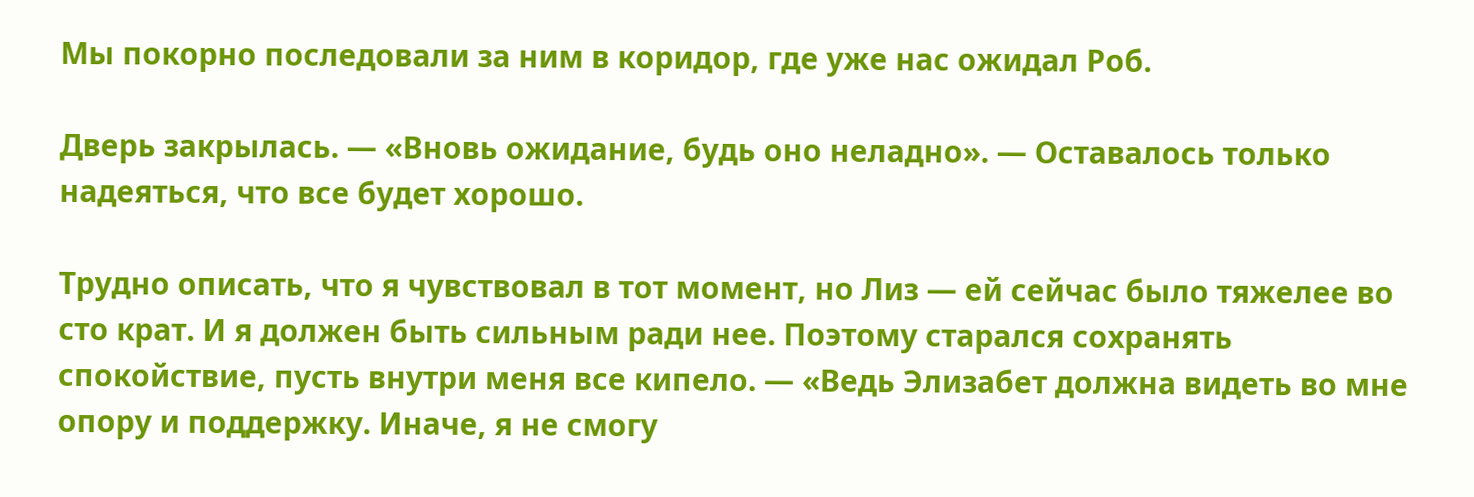Мы покорно последовали за ним в коридор, где уже нас ожидал Роб.

Дверь закрылась. — «Вновь ожидание, будь оно неладно». — Оставалось только надеяться, что все будет хорошо.

Трудно описать, что я чувствовал в тот момент, но Лиз — ей сейчас было тяжелее во сто крат. И я должен быть сильным ради нее. Поэтому старался сохранять спокойствие, пусть внутри меня все кипело. — «Ведь Элизабет должна видеть во мне опору и поддержку. Иначе, я не смогу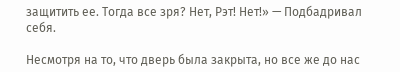защитить ее. Тогда все зря? Нет, Рэт! Нет!» — Подбадривал себя.

Несмотря на то, что дверь была закрыта, но все же до нас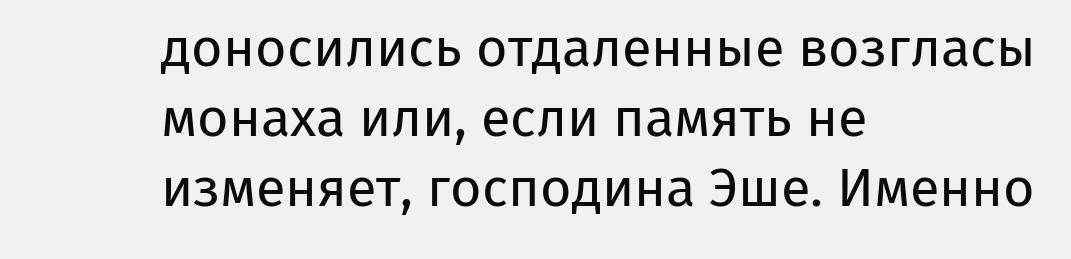доносились отдаленные возгласы монаха или, если память не изменяет, господина Эше. Именно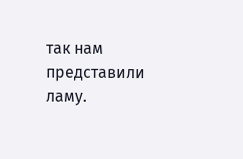так нам представили ламу.